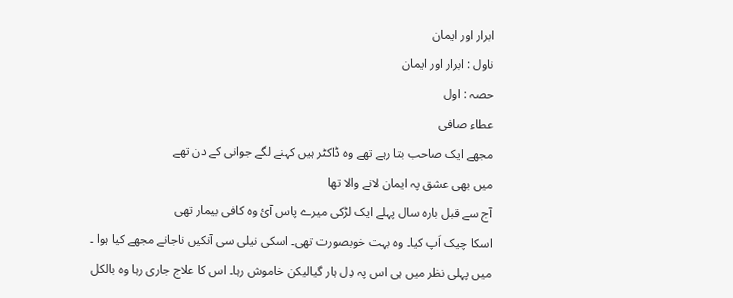ابرار اور ایمان
ناول : ابرار اور ایمان
حصہ : اول
عطاء صافی
مجھے ایک صاحب بتا رہے تھے وہ ڈاکٹر ہیں کہنے لگے جوانی کے دن تھے
میں بھی عشق پہ ایمان لانے والا تھا
آج سے قبل بارہ سال پہلے ایک لڑکی میرے پاس آئ وہ کافی بیمار تھی
اسکا چیک اَپ کیا۔ وہ بہت خوبصورت تھی۔ اسکی نیلی سی آنکیں ناجانے مجھے کیا ہوا ۔ میں پہلی نظر میں ہی اس پہ دِل ہار گیالیکن خاموش رہا۔ اس کا علاج جاری رہا وہ بالکل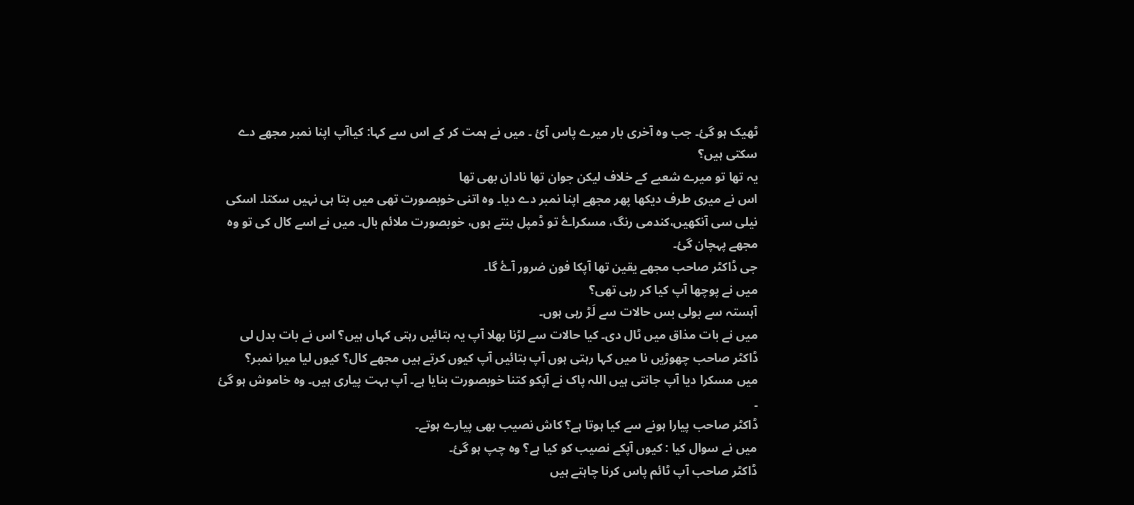ٹھیک ہو گئ۔ جب وہ آخری بار میرے پاس آئ ۔ میں نے ہمت کر کے اس سے کہا: کیاآپ اپنا نمبر مجھے دے سکتی ہیں؟
یہ تھا تو میرے شعبے کے خلاف لیکن جوان تھا نادان بھی تھا
اس نے میری طرف دیکھا پھر مجھے اپنا نمبر دے دیا۔ وہ اتنی خوبصورت تھی میں بتا ہی نہیں سکتا۔ اسکی نیلی سی آنکھیں،کندمی رنگ، مسکراۓ تو ڈمپل بنتے ہوں، خوبصورت ملائم بال۔ میں نے اسے کال کی تو وہ مجھے پہچان گئ۔
جی ڈاکٹر صاحب مجھے یقین تھا آپکا فون ضرور آۓ گا۔
میں نے پوچھا آپ کیا کر رہی تھی؟
آہستہ سے بولی بس حالات سے لَڑ رہی ہوں۔
میں نے بات مذاق میں ٹال دی۔ کیا حالات سے لڑنا بھلا آپ یہ بتائیں رہتی کہاں ہیں؟ اس نے بات بدل لی
ڈاکٹر صاحب چھوڑیں نا میں کہا رہتی ہوں آپ بتائیں آپ کیوں کرتے ہیں مجھے کال؟ کیوں لیا میرا نمبر؟
میں مسکرا دیا آپ جانتی ہیں اللہ پاک نے آپکو کتنا خوبصورت بنایا ہے۔ آپ بہت پیاری ہیں۔ وہ خاموش ہو گئ ۔
ڈاکٹر صاحب پیارا ہونے سے کیا ہوتا ہے؟ کاش نصیب بھی پیارے ہوتے۔
میں نے سوال کیا : کیوں آپکے نصیب کو کیا ہے؟ وہ چپ ہو گئ۔
ڈاکٹر صاحب آپ ٹائم پاس کرنا چاہتے ہیں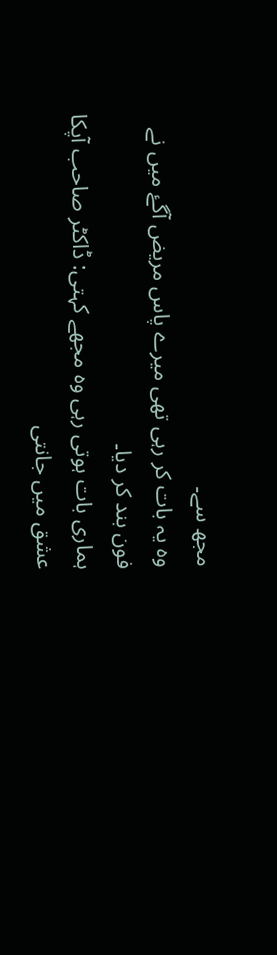مجھ سے۔
وہ یہ بات کر رہی تھی میرے پاس مریض آگۓ میں نے فون بند کر دیا۔
ہماری بات ہوتی رہی وہ مجھے کہتی: ڈاکٹر صاحب آپکا عشق میں جانتی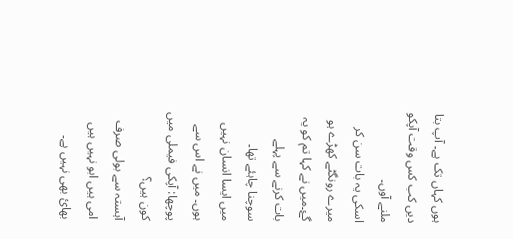ہوں کہاں تک ہے۔ آپ بتا دیں کب کس وقت آپکو ملنے آوں۔
اسکی یہ بات سن کر میرے رونگٹے کھڑے ہو گۓ۔میں نے کہا تم کو یہ بات کرنے سے پہلے سوچنا چاہئے تھا۔
میں ایسا انسان نہیں ہوں۔ میں نے اس سے پوچھا: آپکی فیملی میں کون ہیں؟
آہستہ سے بولی صرف امی ہیں ابو نہیں ہیں بھائ بھی نہیں ہے۔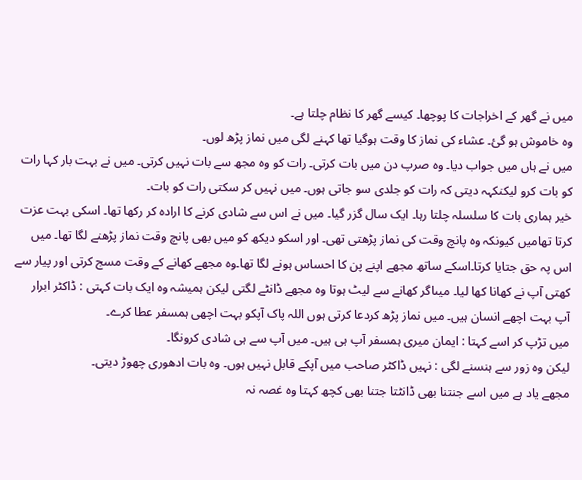میں نے گھر کے اخراجات کا پوچھا۔ کیسے گھر کا نظام چلتا ہے۔
وہ خاموش ہو گئ۔ عشاء کی نماز کا وقت ہوگیا تھا کہنے لگی میں نماز پڑھ لوں۔
میں نے ہاں میں جواب دیا۔ وہ صرپ دن میں بات کرتی۔ رات کو وہ مجھ سے بات نہیں کرتی۔ میں نے بہت بار کہا رات کو بات کرو لیکنکہہ دیتی کہ رات کو جلدی سو جاتی ہوں۔ میں نہیں کر سکتی رات کو بات۔
خیر ہماری بات کا سلسلہ چلتا رہا۔ ایک سال گزر گیا۔ میں نے اس سے شادی کرنے کا ارادہ کر رکھا تھا۔ اسکی بہت عزت کرتا تھامیں کیونکہ وہ پانچ وقت کی نماز پڑھتی تھی۔ اور اسکو دیکھ کو میں بھی پانچ وقت نماز پڑھنے لگا تھا۔ میں اس پہ حق جتایا کرتا۔اسکے ساتھ مجھے اپنے پن کا احساس ہونے لگا تھا۔وہ مجھے کھانے کے وقت مسج کرتی اور پیار سے کھتی آپ نے کھانا کھا لیا۔ میںاگر کھانے سے لیٹ ہوتا وہ مجھے ڈانٹے لگتی لیکن ہمیشہ وہ ایک بات کہتی : ڈاکٹر ابرار آپ بہت اچھے انسان ہیں۔ میں نماز پڑھ کردعا کرتی ہوں اللہ پاک آپکو بہت اچھی ہمسفر عطا کرے۔
میں تڑپ کر اسے کہتا : ایمان میری ہمسفر آپ ہی ہیں۔ میں آپ سے ہی شادی کرونگا۔
لیکن وہ زور سے ہنسنے لگی : نہیں ڈاکٹر صاحب میں آپکے قابل نہیں ہوں۔ وہ بات ادھوری چھوڑ دیتی۔
مجھے یاد ہے میں اسے جنتنا بھی ڈانٹتا جتنا بھی کچھ کہتا وہ غصہ نہ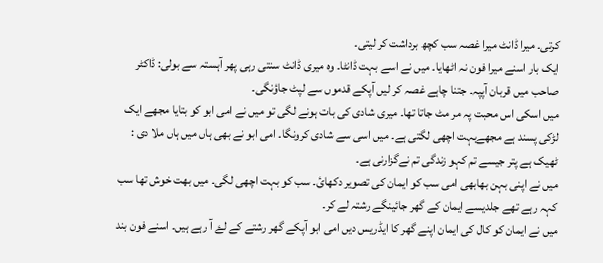کرتی۔ میرا ڈانٹ میرا غصہ سب کچھ برداشت کر لیتی۔
ایک بار اسنے میرا فون نہ اٹھایا۔ میں نے اسے بہت ڈانٹا۔ وہ میری ڈانٹ سنتی رہی پھر آہستہ سے بولی: ڈاکٹر صاحب میں قربان آپپہ۔ جتنا چاہے غصہ کر لیں آپکے قدموں سے لپٹ جاؤنگی۔
میں اسکی اس محبت پہ مر مٹ جاتا تھا۔ میری شادی کی بات ہونے لگی تو میں نے امی ابو کو بتایا مجھے ایک لڑکی پسند ہے مجھےبہت اچھی لگتی ہے۔ میں اسی سے شادی کرونگا۔ امی ابو نے بھی ہاں میں ہاں ملا دی : ٹھیک ہے پتر جیسے تم کہو زندگی تم نےگزارنی ہے۔
میں نے اپنی بہن بھابھی امی سب کو ایمان کی تصویر دکھائ۔ سب کو بہت اچھی لگی۔ میں بھت خوش تھا سب کہہ رہے تھے جلدیسے ایمان کے گھر جائینگے رشتہ لے کر۔
میں نے ایمان کو کال کی ایمان اپنے گھر کا ایڈریس دیں امی ابو آپکے گھر رشتے کے لۓ آ رہے ہیں۔ اسنے فون بند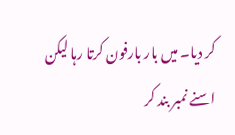کر دیا۔ میں بار بارفون کرتا رہا لیکن اسنے نمبر بند کر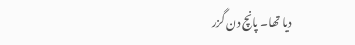دیا تھا۔ پانچ دن گزر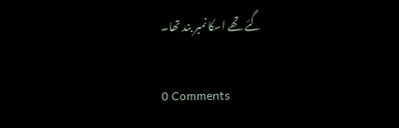گئے تھے اسکا نمبر بند تھا۔

0 Comments